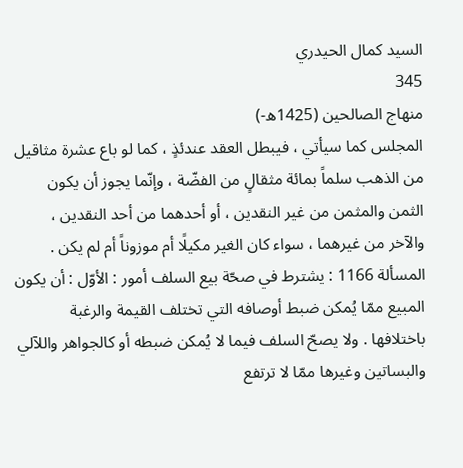السيد كمال الحيدري
345
منهاج الصالحين (1425ه-)
المجلس كما سيأتي ، فيبطل العقد عندئذٍ ، كما لو باع عشرة مثاقيل من الذهب سلماً بمائة مثقالٍ من الفضّة ، وإنّما يجوز أن يكون الثمن والمثمن من غير النقدين ، أو أحدهما من أحد النقدين ، والآخر من غيرهما ، سواء كان الغير مكيلًا أم موزوناً أم لم يكن . المسألة 1166 : يشترط في صحّة بيع السلف أمور : الأوّل : أن يكون المبيع ممّا يُمكن ضبط أوصافه التي تختلف القيمة والرغبة باختلافها . ولا يصحّ السلف فيما لا يُمكن ضبطه أو كالجواهر واللآلي والبساتين وغيرها ممّا لا ترتفع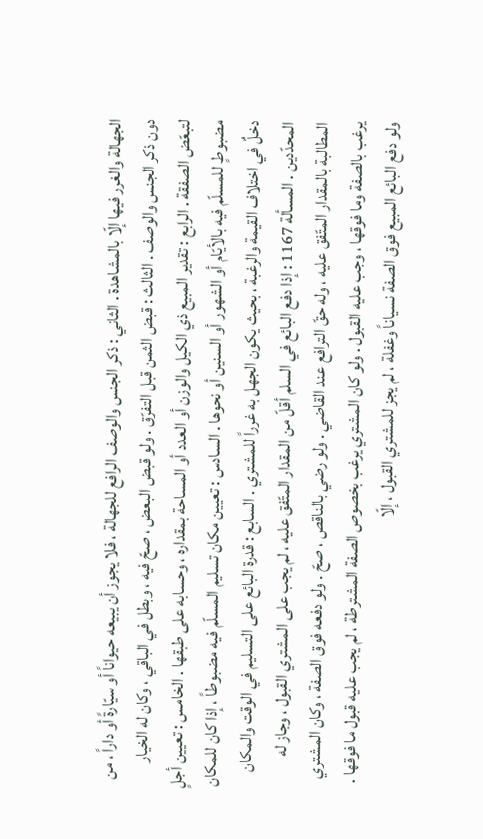الجهالة والغرر فيها إلّا بالمشاهدة . الثاني : ذكر الجنس والوصف الرافع للجهالة ، فلا يجوز أن يبيعه حيواناً أو سيّارةً أو داراً ، من دون ذكر الجنس والوصف . الثالث : قبض الثمن قبل التفرّق . ولو قبض البعض ، صحّ فيه ، وبطل في الباقي ، وكان له الخيار لتبعّض الصفقة . الرابع : تقدير المبيع ذي الكيل والوزن أو العدد أو المساحة بمقداره ، وحسابه على طبقها . الخامس : تعيين أجلٍ مضبوطٍ للمسلّم فيه بالأيّام أو الشهور أو السنين أو نحوها . السادس : تعيين مكان تسليم المسلّم فيه مضبوطاً ، إذا كان للمكان دخلٌ في اختلاف القيمة والرغبة ، بحيث يكون الجهل به غرراً للمشتري . السابع : قدرة البائع على التسليم في الوقت والمكان المحدّدين . المسألة 1167 : إذا دفع البائع في السلم أقلّ من المقدار المتّفق عليه ، لم يجب على المشتري القبول ، وجاز له المطالبة بالمقدار المتّفق عليه ، وله حقّ الترافع عند القاضي . ولو رضي بالناقص ، صحّ . ولو دفعه فوق الصفة ، وكان المشتري يرغب بالصفة وما فوقها ، وجب عليه القبول . ولو كان المشتري يرغب بخصوص الصفة المشترطة ، لم يجب عليه قبول ما فوقها . ولو دفع البائع المبيع فوق الصفة نسياناً وغفلة ، لم يجز للمشتري القبول ، إلّا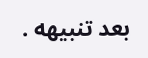بعد تنبيهه .